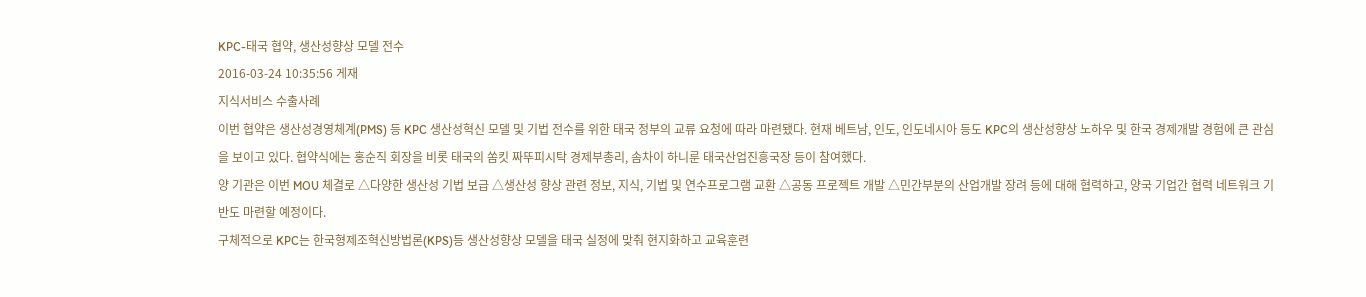KPC-태국 협약, 생산성향상 모델 전수
2016-03-24 10:35:56 게재
지식서비스 수출사례
이번 협약은 생산성경영체계(PMS) 등 KPC 생산성혁신 모델 및 기법 전수를 위한 태국 정부의 교류 요청에 따라 마련됐다. 현재 베트남, 인도, 인도네시아 등도 KPC의 생산성향상 노하우 및 한국 경제개발 경험에 큰 관심을 보이고 있다. 협약식에는 홍순직 회장을 비롯 태국의 쏨킷 짜뚜피시탁 경제부총리, 솜차이 하니룬 태국산업진흥국장 등이 참여했다.
양 기관은 이번 MOU 체결로 △다양한 생산성 기법 보급 △생산성 향상 관련 정보, 지식, 기법 및 연수프로그램 교환 △공동 프로젝트 개발 △민간부분의 산업개발 장려 등에 대해 협력하고, 양국 기업간 협력 네트워크 기반도 마련할 예정이다.
구체적으로 KPC는 한국형제조혁신방법론(KPS)등 생산성향상 모델을 태국 실정에 맞춰 현지화하고 교육훈련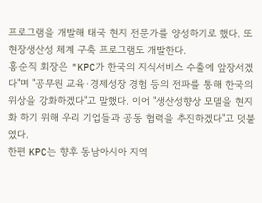프로그램을 개발해 태국 현지 전문가를 양성하기로 했다. 또 현장생산성 체계 구축 프로그램도 개발한다.
홍순직 회장은 "KPC가 한국의 지식서비스 수출에 앞장서겠다"며 "공무원 교육·경제성장 경험 등의 전파를 통해 한국의 위상을 강화하겠다"고 말했다. 이어 "생산성향상 모델을 현지화 하기 위해 우리 기업들과 공동 협력을 추진하겠다"고 덧붙였다.
한편 KPC는 향후 동남아시아 지역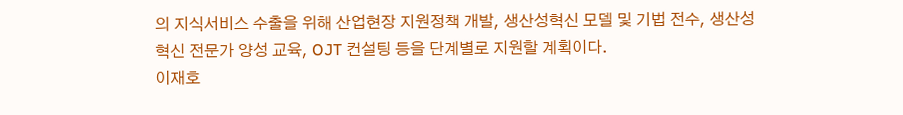의 지식서비스 수출을 위해 산업현장 지원정책 개발, 생산성혁신 모델 및 기법 전수, 생산성혁신 전문가 양성 교육, OJT 컨설팅 등을 단계별로 지원할 계획이다.
이재호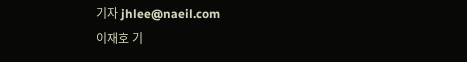기자 jhlee@naeil.com
이재호 기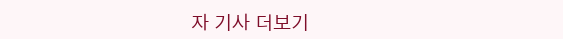자 기사 더보기